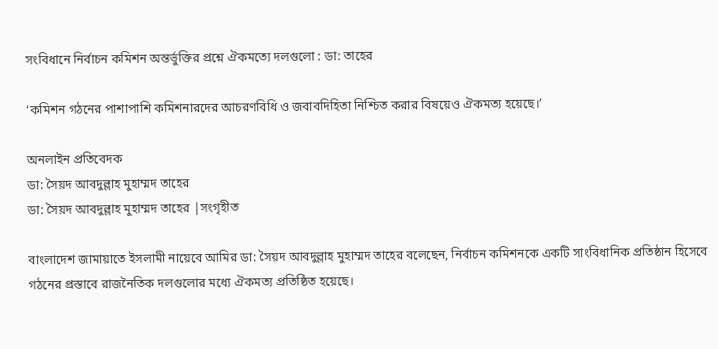সংবিধানে নির্বাচন কমিশন অন্তর্ভুক্তির প্রশ্নে ঐকমত্যে দলগুলো : ডা: তাহের

‘কমিশন গঠনের পাশাপাশি কমিশনারদের আচরণবিধি ও জবাবদিহিতা নিশ্চিত করার বিষয়েও ঐকমত্য হয়েছে।’

অনলাইন প্রতিবেদক
ডা: সৈয়দ আবদুল্লাহ মুহাম্মদ তাহের
ডা: সৈয়দ আবদুল্লাহ মুহাম্মদ তাহের |সংগৃহীত

বাংলাদেশ জামায়াতে ইসলামী নায়েবে আমির ডা: সৈয়দ আবদুল্লাহ মুহাম্মদ তাহের বলেছেন, নির্বাচন কমিশনকে একটি সাংবিধানিক প্রতিষ্ঠান হিসেবে গঠনের প্রস্তাবে রাজনৈতিক দলগুলোর মধ্যে ঐকমত্য প্রতিষ্ঠিত হয়েছে।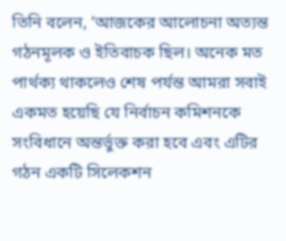তিনি বলেন, ‘আজকের আলোচনা অত্যন্ত গঠনমূলক ও ইতিবাচক ছিল। অনেক মত পার্থক্য থাকলেও শেষ পর্যন্ত আমরা সবাই একমত হয়েছি যে নির্বাচন কমিশনকে সংবিধানে অন্তর্ভুক্ত করা হবে এবং এটির গঠন একটি সিলেকশন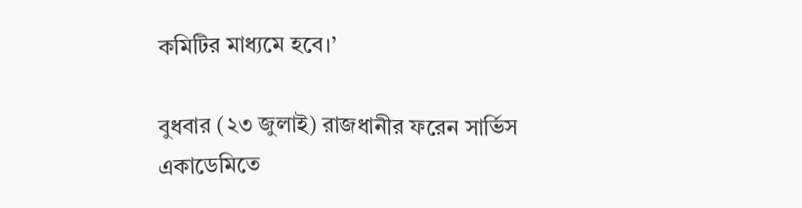কমিটির মাধ্যমে হবে।’

বুধবার (২৩ জুলাই) রাজধানীর ফরেন সার্ভিস একাডেমিতে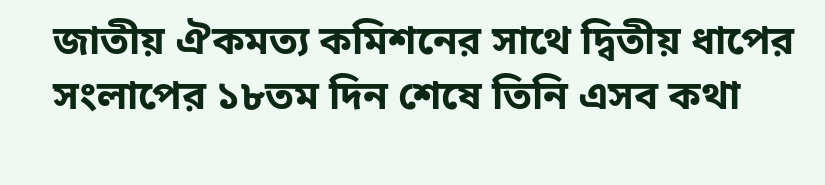জাতীয় ঐকমত্য কমিশনের সাথে দ্বিতীয় ধাপের সংলাপের ১৮তম দিন শেষে তিনি এসব কথা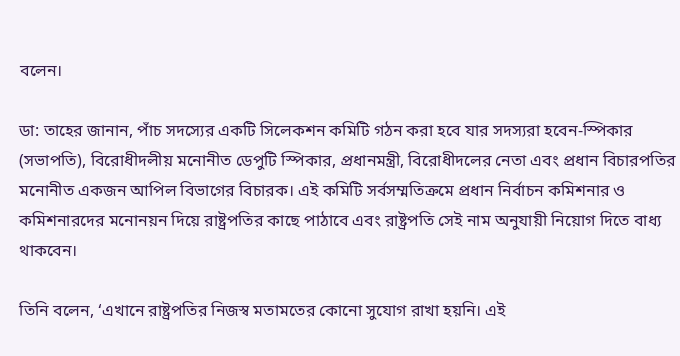বলেন।

ডা: তাহের জানান, পাঁচ সদস্যের একটি সিলেকশন কমিটি গঠন করা হবে যার সদস্যরা হবেন-স্পিকার (সভাপতি), বিরোধীদলীয় মনোনীত ডেপুটি স্পিকার, প্রধানমন্ত্রী, বিরোধীদলের নেতা এবং প্রধান বিচারপতির মনোনীত একজন আপিল বিভাগের বিচারক। এই কমিটি সর্বসম্মতিক্রমে প্রধান নির্বাচন কমিশনার ও কমিশনারদের মনোনয়ন দিয়ে রাষ্ট্রপতির কাছে পাঠাবে এবং রাষ্ট্রপতি সেই নাম অনুযায়ী নিয়োগ দিতে বাধ্য থাকবেন।

তিনি বলেন, ‘এখানে রাষ্ট্রপতির নিজস্ব মতামতের কোনো সুযোগ রাখা হয়নি। এই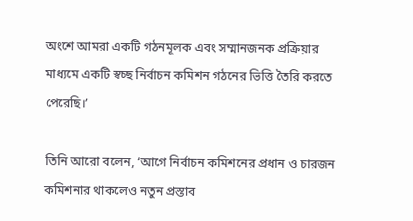অংশে আমরা একটি গঠনমূলক এবং সম্মানজনক প্রক্রিয়ার মাধ্যমে একটি স্বচ্ছ নির্বাচন কমিশন গঠনের ভিত্তি তৈরি করতে পেরেছি।’

তিনি আরো বলেন, ‘আগে নির্বাচন কমিশনের প্রধান ও চারজন কমিশনার থাকলেও নতুন প্রস্তাব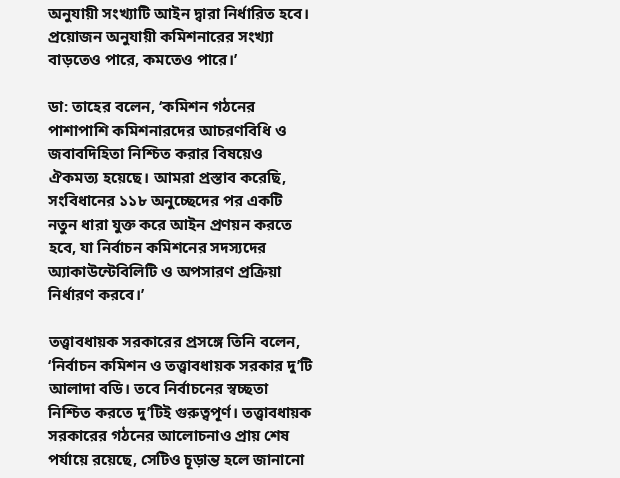অনুযায়ী সংখ্যাটি আইন দ্বারা নির্ধারিত হবে। প্রয়োজন অনুযায়ী কমিশনারের সংখ্যা বাড়তেও পারে, কমতেও পারে।’

ডা: তাহের বলেন, ‘কমিশন গঠনের পাশাপাশি কমিশনারদের আচরণবিধি ও জবাবদিহিতা নিশ্চিত করার বিষয়েও ঐকমত্য হয়েছে। আমরা প্রস্তাব করেছি, সংবিধানের ১১৮ অনুচ্ছেদের পর একটি নতুন ধারা যুক্ত করে আইন প্রণয়ন করতে হবে, যা নির্বাচন কমিশনের সদস্যদের অ্যাকাউন্টেবিলিটি ও অপসারণ প্রক্রিয়া নির্ধারণ করবে।’

তত্ত্বাবধায়ক সরকারের প্রসঙ্গে তিনি বলেন, ‘নির্বাচন কমিশন ও তত্ত্বাবধায়ক সরকার দু’টি আলাদা বডি। তবে নির্বাচনের স্বচ্ছতা নিশ্চিত করতে দু’টিই গুরুত্বপূর্ণ। তত্ত্বাবধায়ক সরকারের গঠনের আলোচনাও প্রায় শেষ পর্যায়ে রয়েছে, সেটিও চূড়ান্ত হলে জানানো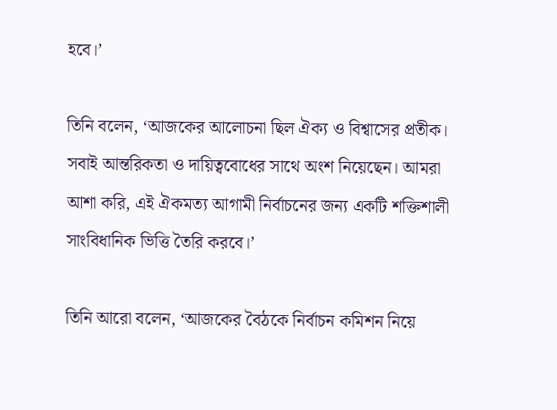হবে।’

তিনি বলেন, ‘আজকের আলোচনা ছিল ঐক্য ও বিশ্বাসের প্রতীক। সবাই আন্তরিকতা ও দায়িত্ববোধের সাথে অংশ নিয়েছেন। আমরা আশা করি, এই ঐকমত্য আগামী নির্বাচনের জন্য একটি শক্তিশালী সাংবিধানিক ভিত্তি তৈরি করবে।’

তিনি আরো বলেন, ‘আজকের বৈঠকে নির্বাচন কমিশন নিয়ে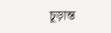চূড়ান্ত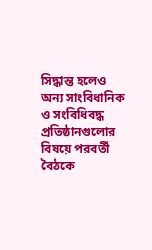সিদ্ধান্ত হলেও অন্য সাংবিধানিক ও সংবিধিবদ্ধ প্রতিষ্ঠানগুলোর বিষয়ে পরবর্তী বৈঠকে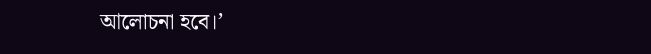আলোচনা হবে।’